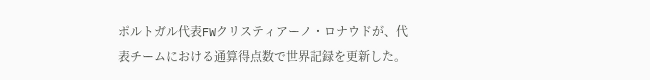ポルトガル代表FWクリスティアーノ・ロナウドが、代表チームにおける通算得点数で世界記録を更新した。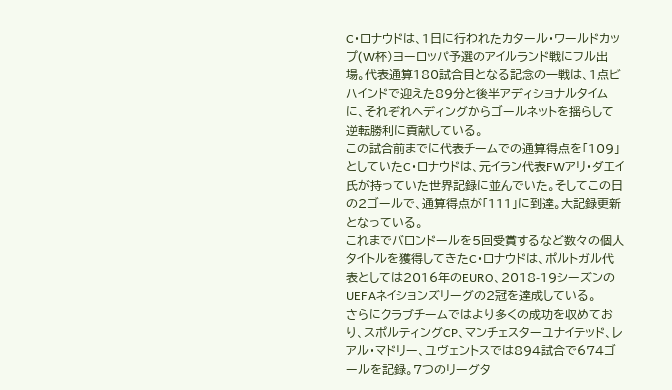C・ロナウドは、1日に行われたカタール・ワールドカップ(W杯)ヨーロッパ予選のアイルランド戦にフル出場。代表通算180試合目となる記念の一戦は、1点ビハインドで迎えた89分と後半アディショナルタイムに、それぞれヘディングからゴールネットを揺らして逆転勝利に貢献している。
この試合前までに代表チームでの通算得点を「109」としていたC・ロナウドは、元イラン代表FWアリ・ダエイ氏が持っていた世界記録に並んでいた。そしてこの日の2ゴールで、通算得点が「111」に到達。大記録更新となっている。
これまでバロンドールを5回受賞するなど数々の個人タイトルを獲得してきたC・ロナウドは、ポルトガル代表としては2016年のEURO、2018-19シーズンのUEFAネイションズリーグの2冠を達成している。
さらにクラブチームではより多くの成功を収めており、スポルティングCP、マンチェスターユナイテッド、レアル・マドリー、ユヴェントスでは894試合で674ゴールを記録。7つのリーグタ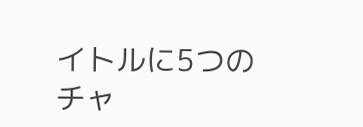イトルに5つのチャ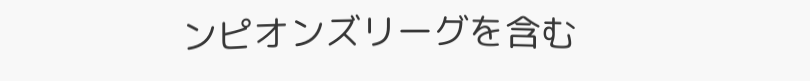ンピオンズリーグを含む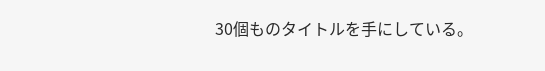30個ものタイトルを手にしている。